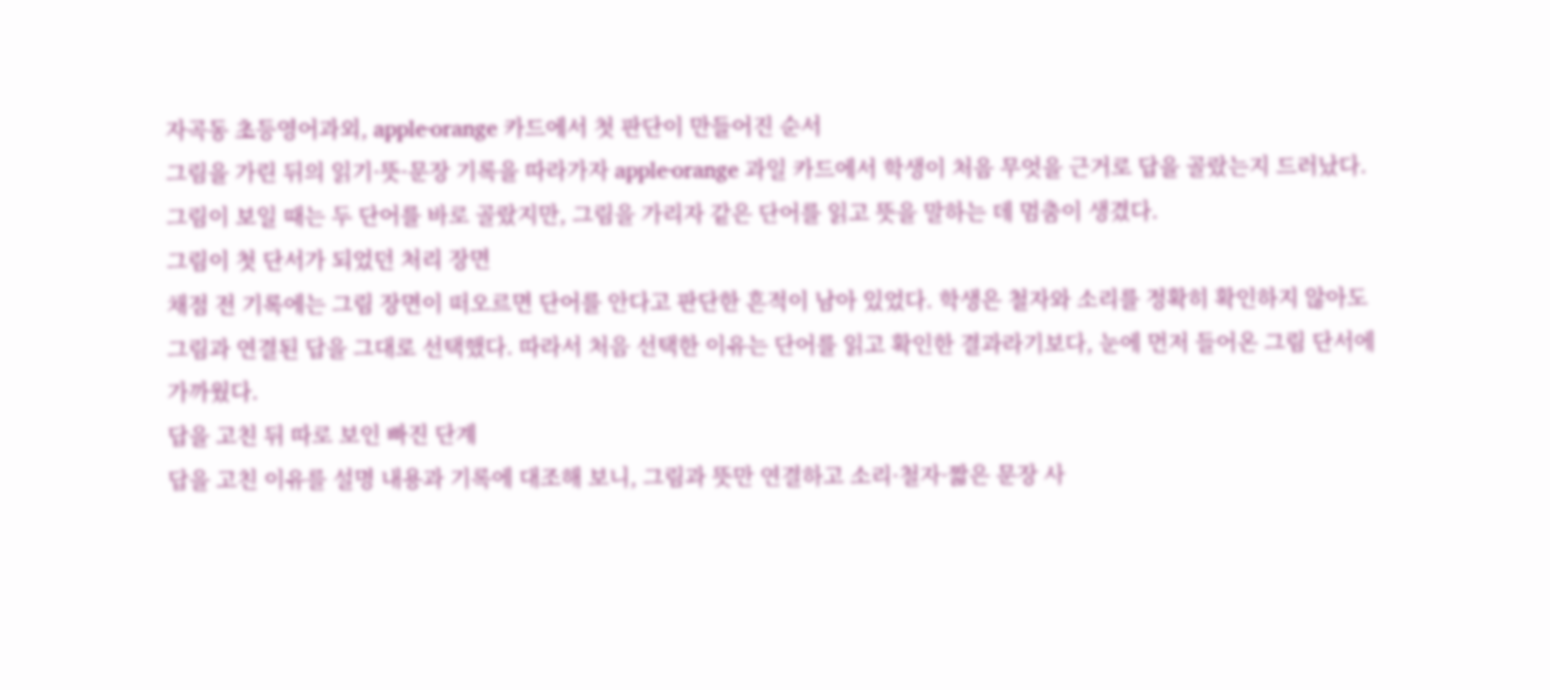자곡동 초등영어과외, apple·orange 카드에서 첫 판단이 만들어진 순서
그림을 가린 뒤의 읽기·뜻·문장 기록을 따라가자 apple·orange 과일 카드에서 학생이 처음 무엇을 근거로 답을 골랐는지 드러났다. 그림이 보일 때는 두 단어를 바로 골랐지만, 그림을 가리자 같은 단어를 읽고 뜻을 말하는 데 멈춤이 생겼다.
그림이 첫 단서가 되었던 처리 장면
채점 전 기록에는 그림 장면이 떠오르면 단어를 안다고 판단한 흔적이 남아 있었다. 학생은 철자와 소리를 정확히 확인하지 않아도 그림과 연결된 답을 그대로 선택했다. 따라서 처음 선택한 이유는 단어를 읽고 확인한 결과라기보다, 눈에 먼저 들어온 그림 단서에 가까웠다.
답을 고친 뒤 따로 보인 빠진 단계
답을 고친 이유를 설명 내용과 기록에 대조해 보니, 그림과 뜻만 연결하고 소리·철자·짧은 문장 사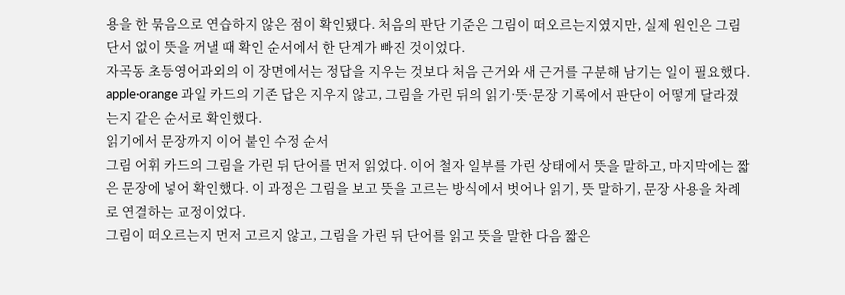용을 한 묶음으로 연습하지 않은 점이 확인됐다. 처음의 판단 기준은 그림이 떠오르는지였지만, 실제 원인은 그림 단서 없이 뜻을 꺼낼 때 확인 순서에서 한 단계가 빠진 것이었다.
자곡동 초등영어과외의 이 장면에서는 정답을 지우는 것보다 처음 근거와 새 근거를 구분해 남기는 일이 필요했다. apple·orange 과일 카드의 기존 답은 지우지 않고, 그림을 가린 뒤의 읽기·뜻·문장 기록에서 판단이 어떻게 달라졌는지 같은 순서로 확인했다.
읽기에서 문장까지 이어 붙인 수정 순서
그림 어휘 카드의 그림을 가린 뒤 단어를 먼저 읽었다. 이어 철자 일부를 가린 상태에서 뜻을 말하고, 마지막에는 짧은 문장에 넣어 확인했다. 이 과정은 그림을 보고 뜻을 고르는 방식에서 벗어나 읽기, 뜻 말하기, 문장 사용을 차례로 연결하는 교정이었다.
그림이 떠오르는지 먼저 고르지 않고, 그림을 가린 뒤 단어를 읽고 뜻을 말한 다음 짧은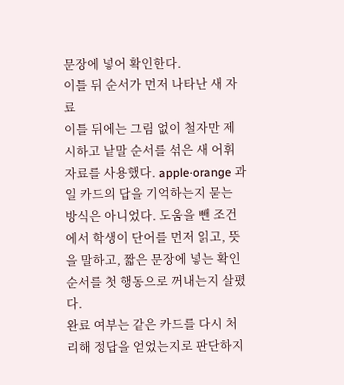문장에 넣어 확인한다.
이틀 뒤 순서가 먼저 나타난 새 자료
이틀 뒤에는 그림 없이 철자만 제시하고 낱말 순서를 섞은 새 어휘 자료를 사용했다. apple·orange 과일 카드의 답을 기억하는지 묻는 방식은 아니었다. 도움을 뺀 조건에서 학생이 단어를 먼저 읽고, 뜻을 말하고, 짧은 문장에 넣는 확인 순서를 첫 행동으로 꺼내는지 살폈다.
완료 여부는 같은 카드를 다시 처리해 정답을 얻었는지로 판단하지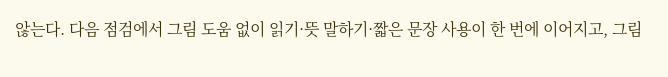않는다. 다음 점검에서 그림 도움 없이 읽기·뜻 말하기·짧은 문장 사용이 한 번에 이어지고, 그림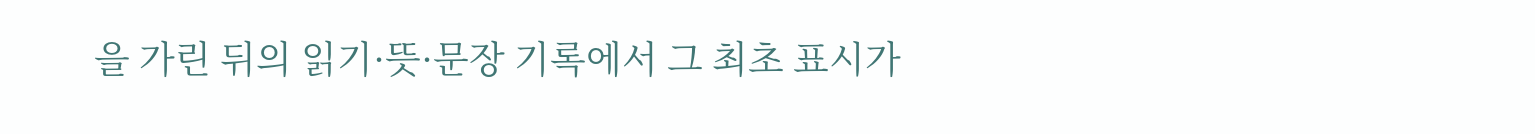을 가린 뒤의 읽기·뜻·문장 기록에서 그 최초 표시가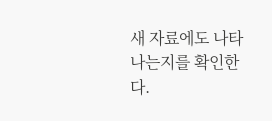새 자료에도 나타나는지를 확인한다.